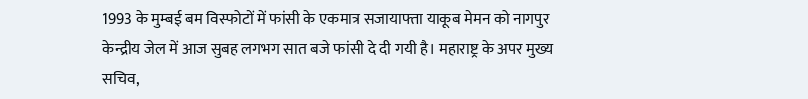1993 के मुम्बई बम विस्फोटों में फांसी के एकमात्र सजायाफ्ता याकूब मेमन को नागपुर केन्द्रीय जेल में आज सुबह लगभग सात बजे फांसी दे दी गयी है। महाराष्ट्र के अपर मुख्य सचिव,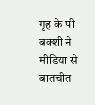गृह के पी बक्शी ने मीडिया से बातचीत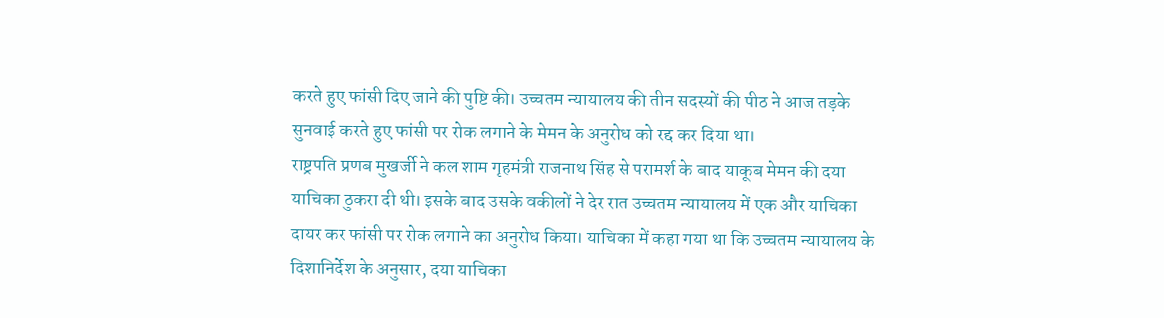करते हुए फांसी दिए जाने की पुष्टि की। उच्चतम न्यायालय की तीन सदस्यों की पीठ ने आज तड़के सुनवाई करते हुए फांसी पर रोक लगाने के मेमन के अनुरोध को रद्द कर दिया था।
राष्ट्रपति प्रणब मुखर्जी ने कल शाम गृहमंत्री राजनाथ सिंह से परामर्श के बाद याकूब मेमन की दया याचिका ठुकरा दी थी। इसके बाद उसके वकीलों ने देर रात उच्चतम न्यायालय में एक और याचिका दायर कर फांसी पर रोक लगाने का अनुरोध किया। याचिका में कहा गया था कि उच्चतम न्यायालय के दिशानिर्देश के अनुसार, दया याचिका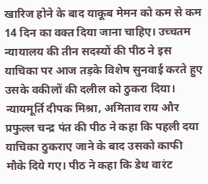खारिज होने के बाद याकूब मेमन को कम से कम 14 दिन का वक्त दिया जाना चाहिए। उच्चतम न्यायालय की तीन सदस्यों की पीठ ने इस याचिका पर आज तड़के विशेष सुनवाई करते हुए उसके वकीलों की दलील को ठुकरा दिया। न्यायमूर्ति दीपक मिश्रा, अमिताव राय और प्रफुल्ल चन्द्र पंत की पीठ ने कहा कि पहली दया याचिका ठुकराए जाने के बाद उसको काफी मौके दिये गए। पीठ ने कहा कि डेथ वारंट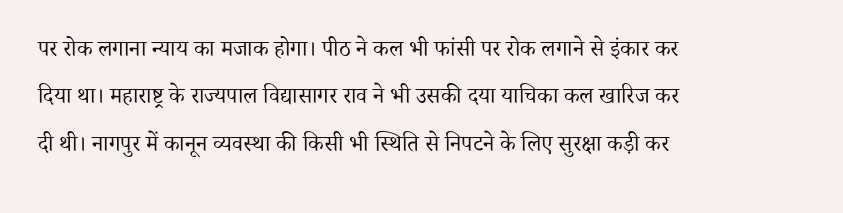पर रोक लगाना न्याय का मजाक होगा। पीठ ने कल भी फांसी पर रोक लगाने से इंकार कर दिया था। महाराष्ट्र के राज्यपाल विद्यासागर राव ने भी उसकी दया याचिका कल खारिज कर दी थी। नागपुर में कानून व्यवस्था की किसी भी स्थिति से निपटने के लिए सुरक्षा कड़ी कर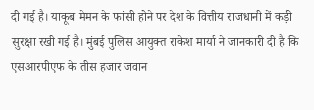दी गई है। याकूब मेमन के फांसी होने पर देश के वित्तीय राजधानी में कड़ी सुरक्षा रखी गई है। मुंबई पुलिस आयुक्त राकेश मार्या ने जानकारी दी है कि एसआरपीएफ के तीस हजार जवान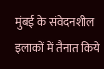मुंबई के संवेदनशील इलाकों में तैनात किये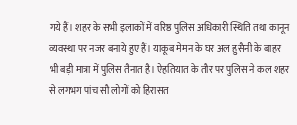गये हैं। शहर के सभी इलाकों में वरिष्ठ पुलिस अधिकारी स्थिति तथा कानून व्यवस्था पर नजर बनाये हुए हैं। याकूब मेमन के घर अल हुसैनी के बाहर भी बड़ी मात्रा में पुलिस तैनात है। ऐहतियात के तौर पर पुलिस ने कल शहर से लगभग पांच सौ लोगों को हिरासत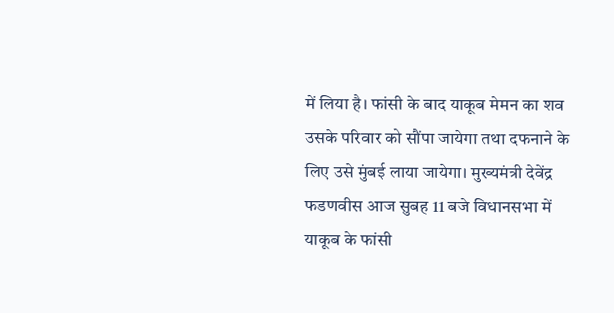में लिया है। फांसी के बाद याकूब मेमन का शव उसके परिवार को सौंपा जायेगा तथा दफनाने के लिए उसे मुंबई लाया जायेगा। मुख्यमंत्री देवेंद्र फडणवीस आज सुबह 11 बजे विधानसभा में याकूब के फांसी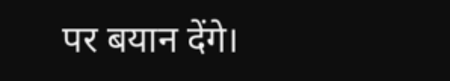पर बयान देंगे।